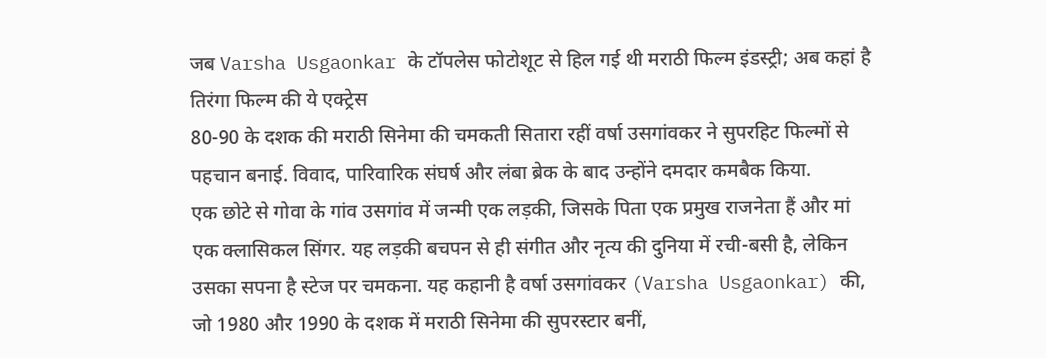जब Varsha Usgaonkar के टॉपलेस फोटोशूट से हिल गई थी मराठी फिल्म इंडस्ट्री; अब कहां है तिरंगा फिल्म की ये एक्ट्रेस
80-90 के दशक की मराठी सिनेमा की चमकती सितारा रहीं वर्षा उसगांवकर ने सुपरहिट फिल्मों से पहचान बनाई. विवाद, पारिवारिक संघर्ष और लंबा ब्रेक के बाद उन्होंने दमदार कमबैक किया.
एक छोटे से गोवा के गांव उसगांव में जन्मी एक लड़की, जिसके पिता एक प्रमुख राजनेता हैं और मां एक क्लासिकल सिंगर. यह लड़की बचपन से ही संगीत और नृत्य की दुनिया में रची-बसी है, लेकिन उसका सपना है स्टेज पर चमकना. यह कहानी है वर्षा उसगांवकर (Varsha Usgaonkar) की, जो 1980 और 1990 के दशक में मराठी सिनेमा की सुपरस्टार बनीं,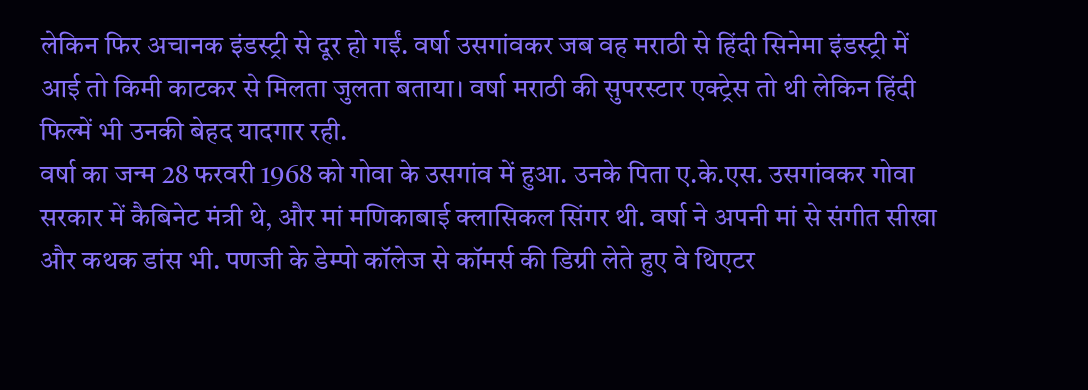लेकिन फिर अचानक इंडस्ट्री से दूर हो गईं. वर्षा उसगांवकर जब वह मराठी से हिंदी सिनेमा इंडस्ट्री में आई तो किमी काटकर से मिलता जुलता बताया। वर्षा मराठी की सुपरस्टार एक्ट्रेस तो थी लेकिन हिंदी फिल्में भी उनकी बेहद यादगार रही.
वर्षा का जन्म 28 फरवरी 1968 को गोवा के उसगांव में हुआ. उनके पिता ए.के.एस. उसगांवकर गोवा सरकार में कैबिनेट मंत्री थे, और मां मणिकाबाई क्लासिकल सिंगर थी. वर्षा ने अपनी मां से संगीत सीखा और कथक डांस भी. पणजी के डेम्पो कॉलेज से कॉमर्स की डिग्री लेते हुए वे थिएटर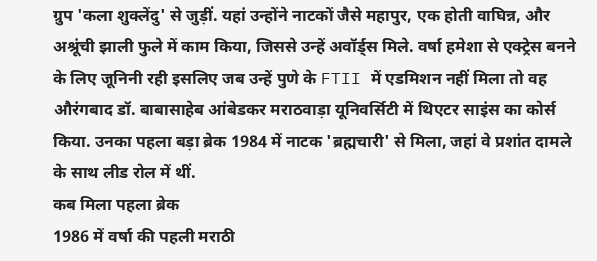ग्रुप 'कला शुक्लेंदु' से जुड़ीं. यहां उन्होंने नाटकों जैसे महापुर, एक होती वाघिन्न, और अश्रूंची झाली फुले में काम किया, जिससे उन्हें अवॉर्ड्स मिले. वर्षा हमेशा से एक्ट्रेस बनने के लिए जूनिनी रही इसलिए जब उन्हें पुणे के FTII में एडमिशन नहीं मिला तो वह औरंगबाद डॉ. बाबासाहेब आंबेडकर मराठवाड़ा यूनिवर्सिटी में थिएटर साइंस का कोर्स किया. उनका पहला बड़ा ब्रेक 1984 में नाटक 'ब्रह्मचारी' से मिला, जहां वे प्रशांत दामले के साथ लीड रोल में थीं.
कब मिला पहला ब्रेक
1986 में वर्षा की पहली मराठी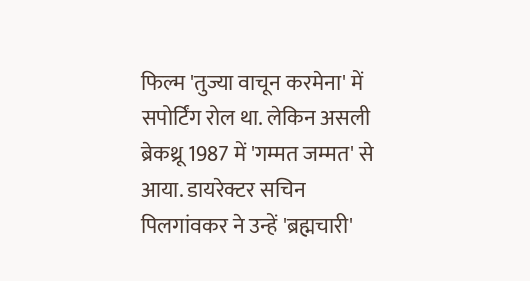फिल्म 'तुज्या वाचून करमेना' में सपोर्टिंग रोल था. लेकिन असली ब्रेकथ्रू 1987 में 'गम्मत जम्मत' से आया. डायरेक्टर सचिन पिलगांवकर ने उन्हें 'ब्रह्मचारी'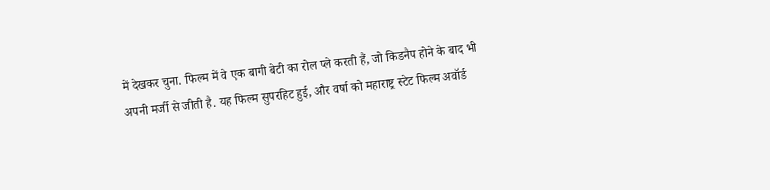में देखकर चुना. फिल्म में वे एक बागी बेटी का रोल प्ले करती हैं, जो किडनैप होने के बाद भी अपनी मर्जी से जीती है. यह फिल्म सुपरहिट हुई, और वर्षा को महाराष्ट्र स्टेट फिल्म अवॉर्ड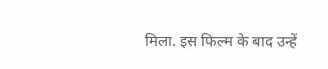मिला. इस फिल्म के बाद उन्हें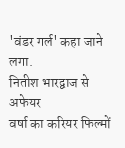'वंडर गर्ल' कहा जाने लगा.
नितीश भारद्वाज से अफेयर
वर्षा का करियर फिल्मों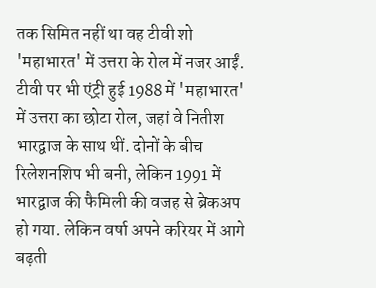तक सिमित नहीं था वह टीवी शो 'महाभारत' में उत्तरा के रोल में नजर आईं. टीवी पर भी एंट्री हुई 1988 में 'महाभारत' में उत्तरा का छोटा रोल, जहां वे नितीश भारद्वाज के साथ थीं. दोनों के बीच रिलेशनशिप भी बनी, लेकिन 1991 में भारद्वाज की फैमिली की वजह से ब्रेकअप हो गया. लेकिन वर्षा अपने करियर में आगे बढ़ती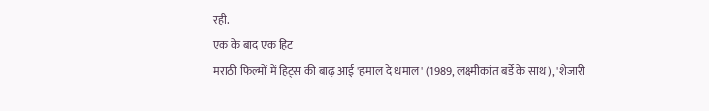रही.
एक के बाद एक हिट
मराठी फिल्मों में हिट्स की बाढ़ आई 'हमाल दे धमाल' (1989, लक्ष्मीकांत बर्डे के साथ), 'शेजारी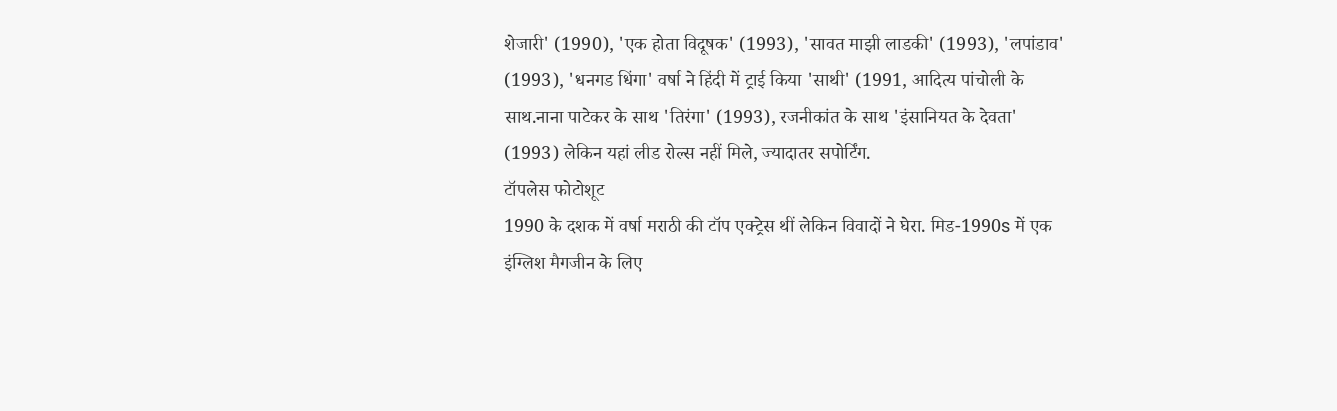शेजारी' (1990), 'एक होता विदूषक' (1993), 'सावत माझी लाडकी' (1993), 'लपांडाव' (1993), 'धनगड धिंगा' वर्षा ने हिंदी में ट्राई किया 'साथी' (1991, आदित्य पांचोली के साथ.नाना पाटेकर के साथ 'तिरंगा' (1993), रजनीकांत के साथ 'इंसानियत के देवता' (1993) लेकिन यहां लीड रोल्स नहीं मिले, ज्यादातर सपोर्टिंग.
टॉपलेस फोटोशूट
1990 के दशक में वर्षा मराठी की टॉप एक्ट्रेस थीं लेकिन विवादों ने घेरा. मिड-1990s में एक इंग्लिश मैगजीन के लिए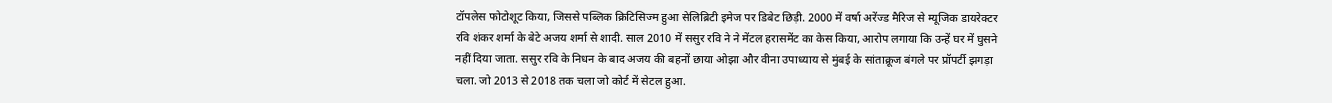टॉपलेस फोटोशूट किया, जिससे पब्लिक क्रिटिसिज्म हुआ सेलिब्रिटी इमेज पर डिबेट छिड़ी. 2000 में वर्षा अरेंज्ड मैरिज से म्यूजिक डायरेक्टर रवि शंकर शर्मा के बेटे अजय शर्मा से शादी. साल 2010 में ससुर रवि ने ने मेंटल हरासमेंट का केस किया, आरोप लगाया कि उन्हें घर में घुसने नहीं दिया जाता. ससुर रवि के निधन के बाद अजय की बहनों छाया ओझा और वीना उपाध्याय से मुंबई के सांताक्रूज बंगले पर प्रॉपर्टी झगड़ा चला. जो 2013 से 2018 तक चला जो कोर्ट में सेटल हुआ.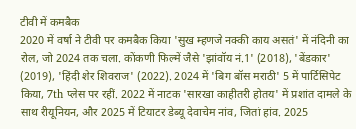टीवी में कमबैक
2020 में वर्षा ने टीवी पर कमबैक किया 'सुख म्हणजे नक्की काय असतं' में नंदिनी का रोल, जो 2024 तक चला. कोंकणी फिल्में जैसे 'झांवॉय नं.1' (2018), 'बेंडकार' (2019), 'हिंदी शेर शिवराज' (2022). 2024 में 'बिग बॉस मराठी' 5 में पार्टिसिपेट किया, 7th प्लेस पर रहीं. 2022 में नाटक 'सारखा काहीतरी होतय' में प्रशांत दामले के साथ रीयूनियन, और 2025 में टियाटर डेब्यू देवाचेम नांव, जितां हांव. 2025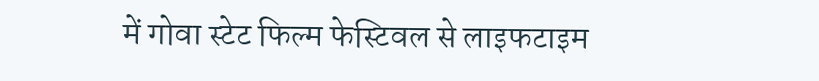में गोवा स्टेट फिल्म फेस्टिवल से लाइफटाइम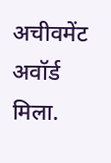अचीवमेंट अवॉर्ड मिला.